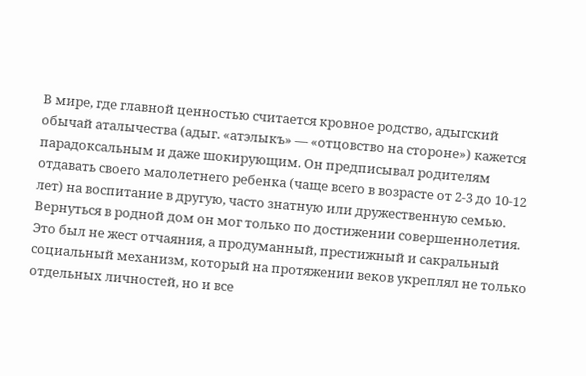В мире, где главной ценностью считается кровное родство, адыгский обычай аталычества (адыг. «атэлыкъ» — «отцовство на стороне») кажется парадоксальным и даже шокирующим. Он предписывал родителям отдавать своего малолетнего ребенка (чаще всего в возрасте от 2-3 до 10-12 лет) на воспитание в другую, часто знатную или дружественную семью.
Вернуться в родной дом он мог только по достижении совершеннолетия. Это был не жест отчаяния, а продуманный, престижный и сакральный социальный механизм, который на протяжении веков укреплял не только отдельных личностей, но и все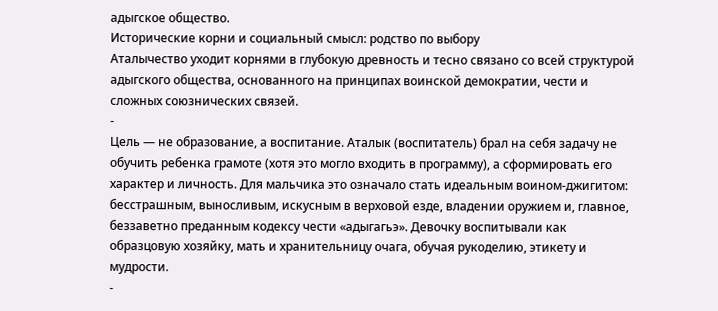адыгское общество.
Исторические корни и социальный смысл: родство по выбору
Аталычество уходит корнями в глубокую древность и тесно связано со всей структурой адыгского общества, основанного на принципах воинской демократии, чести и сложных союзнических связей.
-
Цель — не образование, а воспитание. Аталык (воспитатель) брал на себя задачу не обучить ребенка грамоте (хотя это могло входить в программу), а сформировать его характер и личность. Для мальчика это означало стать идеальным воином-джигитом: бесстрашным, выносливым, искусным в верховой езде, владении оружием и, главное, беззаветно преданным кодексу чести «адыгагьэ». Девочку воспитывали как образцовую хозяйку, мать и хранительницу очага, обучая рукоделию, этикету и мудрости.
-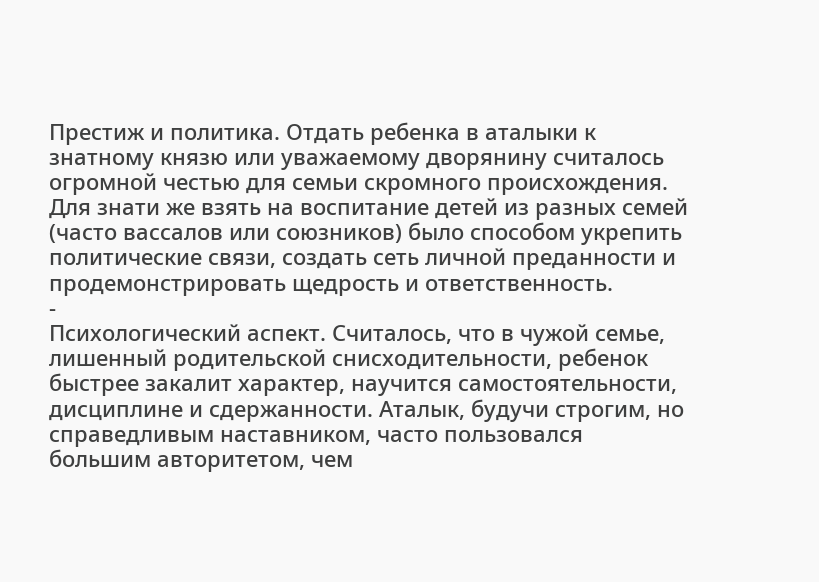Престиж и политика. Отдать ребенка в аталыки к знатному князю или уважаемому дворянину считалось огромной честью для семьи скромного происхождения. Для знати же взять на воспитание детей из разных семей (часто вассалов или союзников) было способом укрепить политические связи, создать сеть личной преданности и продемонстрировать щедрость и ответственность.
-
Психологический аспект. Считалось, что в чужой семье, лишенный родительской снисходительности, ребенок быстрее закалит характер, научится самостоятельности, дисциплине и сдержанности. Аталык, будучи строгим, но справедливым наставником, часто пользовался большим авторитетом, чем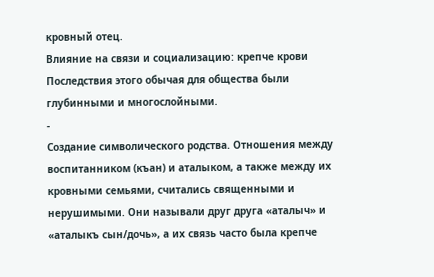кровный отец.
Влияние на связи и социализацию: крепче крови
Последствия этого обычая для общества были глубинными и многослойными.
-
Создание символического родства. Отношения между воспитанником (къан) и аталыком, а также между их кровными семьями, считались священными и нерушимыми. Они называли друг друга «аталыч» и «аталыкъ сын/дочь», а их связь часто была крепче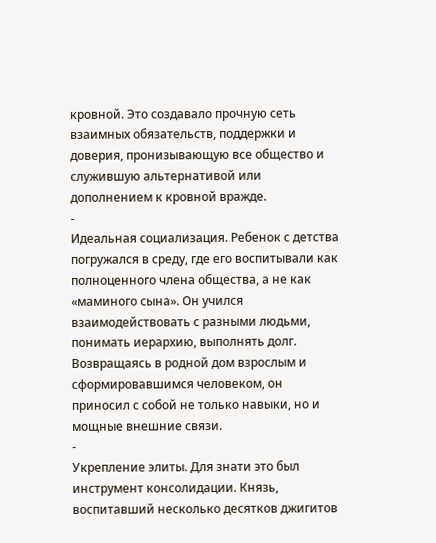кровной. Это создавало прочную сеть взаимных обязательств, поддержки и доверия, пронизывающую все общество и служившую альтернативой или дополнением к кровной вражде.
-
Идеальная социализация. Ребенок с детства погружался в среду, где его воспитывали как полноценного члена общества, а не как «маминого сына». Он учился взаимодействовать с разными людьми, понимать иерархию, выполнять долг. Возвращаясь в родной дом взрослым и сформировавшимся человеком, он приносил с собой не только навыки, но и мощные внешние связи.
-
Укрепление элиты. Для знати это был инструмент консолидации. Князь, воспитавший несколько десятков джигитов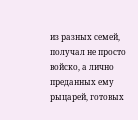из разных семей, получал не просто войско, а лично преданных ему рыцарей, готовых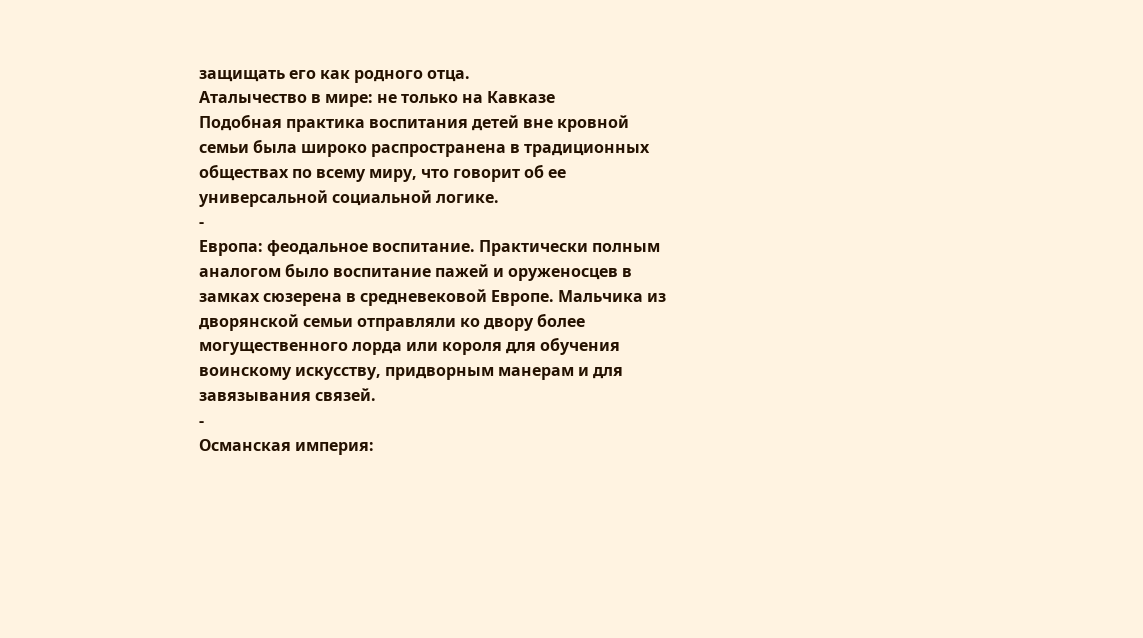защищать его как родного отца.
Аталычество в мире: не только на Кавказе
Подобная практика воспитания детей вне кровной семьи была широко распространена в традиционных обществах по всему миру, что говорит об ее универсальной социальной логике.
-
Европа: феодальное воспитание. Практически полным аналогом было воспитание пажей и оруженосцев в замках сюзерена в средневековой Европе. Мальчика из дворянской семьи отправляли ко двору более могущественного лорда или короля для обучения воинскому искусству, придворным манерам и для завязывания связей.
-
Османская империя: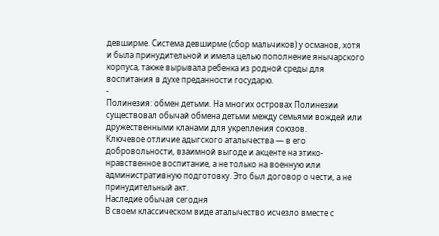девширме. Система девширме (сбор мальчиков) у османов, хотя и была принудительной и имела целью пополнение янычарского корпуса, также вырывала ребенка из родной среды для воспитания в духе преданности государю.
-
Полинезия: обмен детьми. На многих островах Полинезии существовал обычай обмена детьми между семьями вождей или дружественными кланами для укрепления союзов.
Ключевое отличие адыгского аталычества — в его добровольности, взаимной выгоде и акценте на этико-нравственное воспитание, а не только на военную или административную подготовку. Это был договор о чести, а не принудительный акт.
Наследие обычая сегодня
В своем классическом виде аталычество исчезло вместе с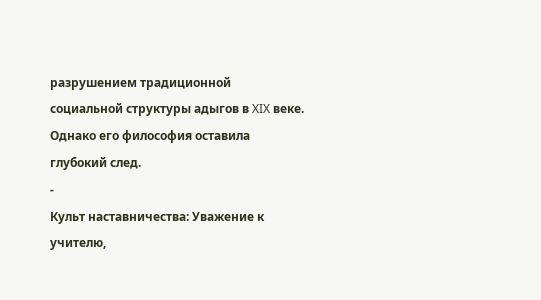разрушением традиционной социальной структуры адыгов в XIX веке. Однако его философия оставила глубокий след.
-
Культ наставничества: Уважение к учителю,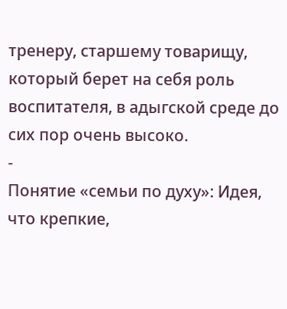тренеру, старшему товарищу, который берет на себя роль воспитателя, в адыгской среде до сих пор очень высоко.
-
Понятие «семьи по духу»: Идея, что крепкие,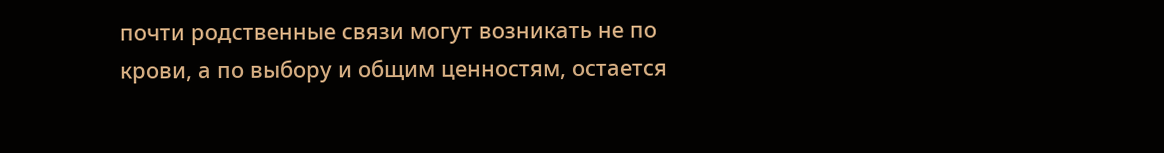почти родственные связи могут возникать не по крови, а по выбору и общим ценностям, остается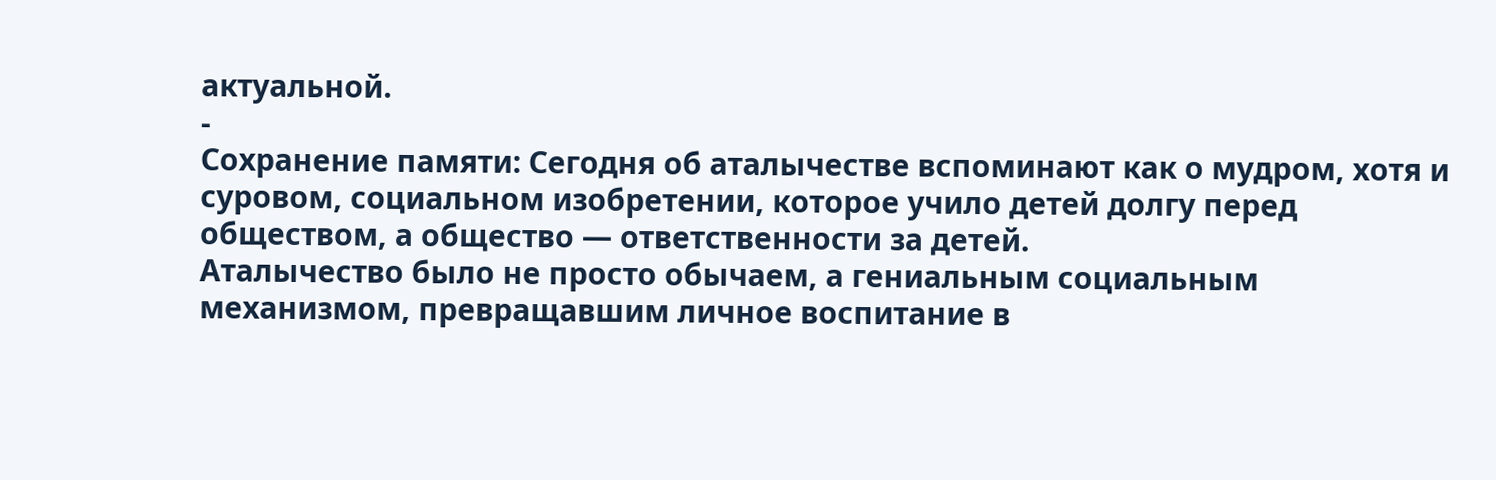актуальной.
-
Сохранение памяти: Сегодня об аталычестве вспоминают как о мудром, хотя и суровом, социальном изобретении, которое учило детей долгу перед обществом, а общество — ответственности за детей.
Аталычество было не просто обычаем, а гениальным социальным механизмом, превращавшим личное воспитание в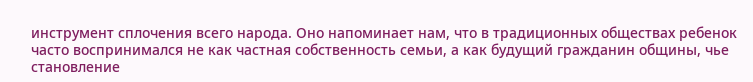инструмент сплочения всего народа. Оно напоминает нам, что в традиционных обществах ребенок часто воспринимался не как частная собственность семьи, а как будущий гражданин общины, чье становление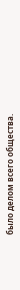было делом всего общества.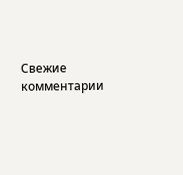Свежие комментарии